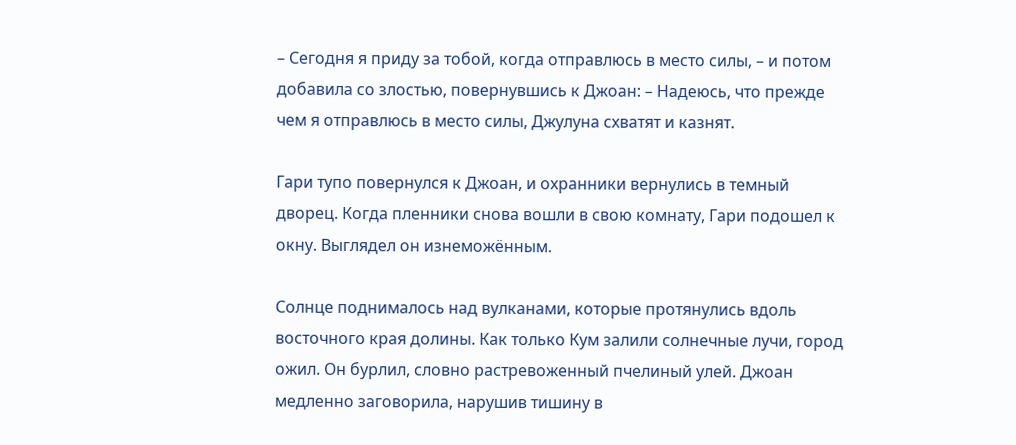– Сегодня я приду за тобой, когда отправлюсь в место силы, – и потом добавила со злостью, повернувшись к Джоан: – Надеюсь, что прежде чем я отправлюсь в место силы, Джулуна схватят и казнят.

Гари тупо повернулся к Джоан, и охранники вернулись в темный дворец. Когда пленники снова вошли в свою комнату, Гари подошел к окну. Выглядел он изнеможённым.

Солнце поднималось над вулканами, которые протянулись вдоль восточного края долины. Как только Кум залили солнечные лучи, город ожил. Он бурлил, словно растревоженный пчелиный улей. Джоан медленно заговорила, нарушив тишину в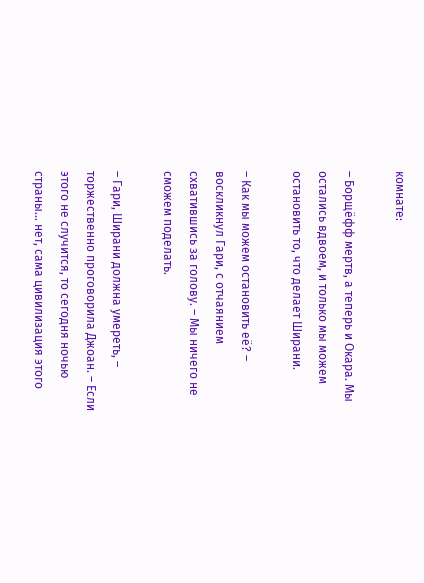комнате:

– Борщёфф мертв, а теперь и Окара. Мы остались вдвоем, и только мы можем остановить то, что делает Ширани.

– Как мы можем остановить её? – воскликнул Гари, с отчаянием схватившись за голову. – Мы ничего не сможем поделать.

– Гари, Ширани должна умереть, – торжественно проговорила Джоан. – Если этого не случится, то сегодня ночью страны… нет, сама цивилизация этого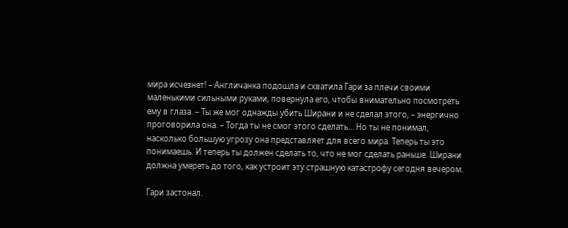мира исчезнет! – Англичанка подошла и схватила Гари за плечи своими маленькими сильными руками, повернула его, чтобы внимательно посмотреть ему в глаза. – Ты же мог однажды убить Ширани и не сделал этого, – энергично проговорила она. – Тогда ты не смог этого сделать… Но ты не понимал, насколько большую угрозу она представляет для всего мира. Теперь ты это понимаешь. И теперь ты должен сделать то, что не мог сделать раньше. Ширани должна умереть до того, как устроит эту страшную катастрофу сегодня вечером.

Гари застонал.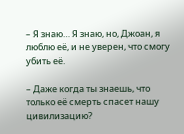– Я знаю… Я знаю, но, Джоан, я люблю её, и не уверен, что смогу убить её.

– Даже когда ты знаешь, что только её смерть спасет нашу цивилизацию?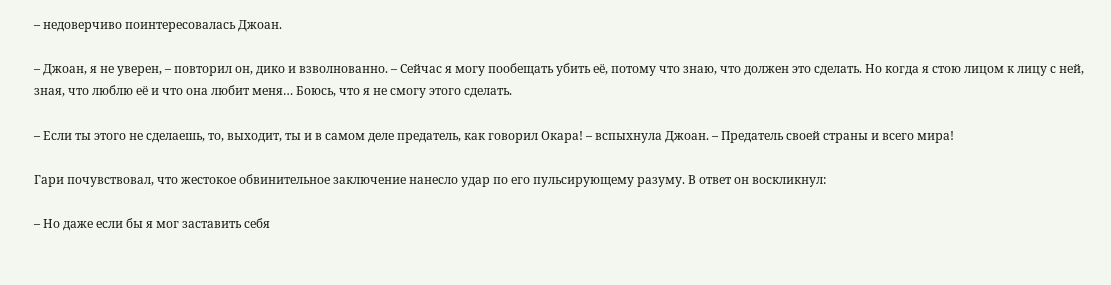– недоверчиво поинтересовалась Джоан.

– Джоан, я не уверен, – повторил он, дико и взволнованно. – Сейчас я могу пообещать убить её, потому что знаю, что должен это сделать. Но когда я стою лицом к лицу с ней, зная, что люблю её и что она любит меня… Боюсь, что я не смогу этого сделать.

– Если ты этого не сделаешь, то, выходит, ты и в самом деле предатель, как говорил Окара! – вспыхнула Джоан. – Предатель своей страны и всего мира!

Гари почувствовал, что жестокое обвинительное заключение нанесло удар по его пульсирующему разуму. В ответ он воскликнул:

– Но даже если бы я мог заставить себя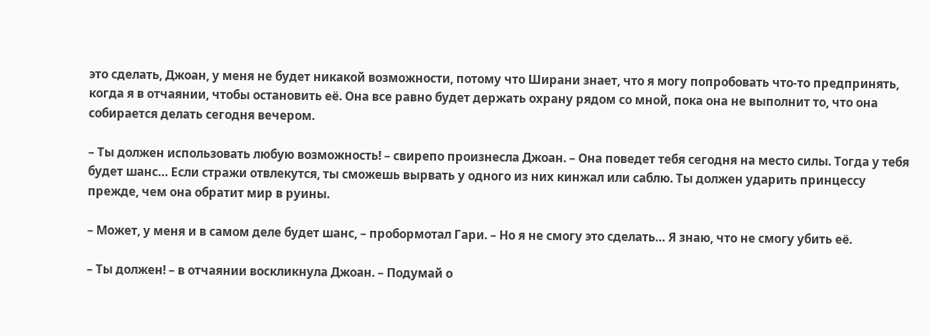это сделать, Джоан, у меня не будет никакой возможности, потому что Ширани знает, что я могу попробовать что-то предпринять, когда я в отчаянии, чтобы остановить её. Она все равно будет держать охрану рядом со мной, пока она не выполнит то, что она собирается делать сегодня вечером.

– Ты должен использовать любую возможность! – свирепо произнесла Джоан. – Она поведет тебя сегодня на место силы. Тогда у тебя будет шанс… Если стражи отвлекутся, ты сможешь вырвать у одного из них кинжал или саблю. Ты должен ударить принцессу прежде, чем она обратит мир в руины.

– Может, у меня и в самом деле будет шанс, – пробормотал Гари. – Но я не смогу это сделать… Я знаю, что не смогу убить её.

– Ты должен! – в отчаянии воскликнула Джоан. – Подумай о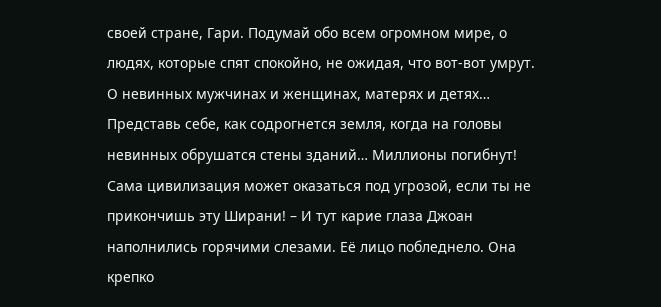своей стране, Гари. Подумай обо всем огромном мире, о людях, которые спят спокойно, не ожидая, что вот-вот умрут. О невинных мужчинах и женщинах, матерях и детях… Представь себе, как содрогнется земля, когда на головы невинных обрушатся стены зданий… Миллионы погибнут! Сама цивилизация может оказаться под угрозой, если ты не прикончишь эту Ширани! – И тут карие глаза Джоан наполнились горячими слезами. Её лицо побледнело. Она крепко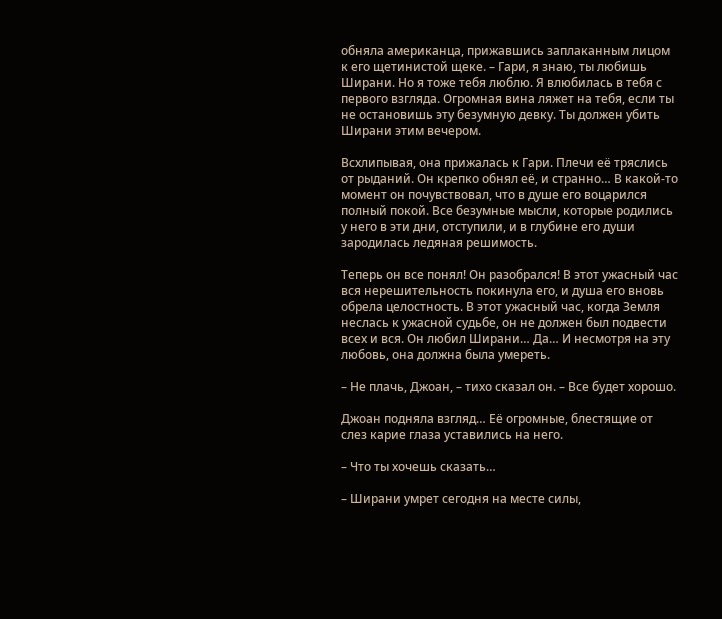обняла американца, прижавшись заплаканным лицом к его щетинистой щеке. – Гари, я знаю, ты любишь Ширани. Но я тоже тебя люблю. Я влюбилась в тебя с первого взгляда. Огромная вина ляжет на тебя, если ты не остановишь эту безумную девку. Ты должен убить Ширани этим вечером.

Всхлипывая, она прижалась к Гари. Плечи её тряслись от рыданий. Он крепко обнял её, и странно… В какой-то момент он почувствовал, что в душе его воцарился полный покой. Все безумные мысли, которые родились у него в эти дни, отступили, и в глубине его души зародилась ледяная решимость.

Теперь он все понял! Он разобрался! В этот ужасный час вся нерешительность покинула его, и душа его вновь обрела целостность. В этот ужасный час, когда Земля неслась к ужасной судьбе, он не должен был подвести всех и вся. Он любил Ширани… Да… И несмотря на эту любовь, она должна была умереть.

– Не плачь, Джоан, – тихо сказал он. – Все будет хорошо.

Джоан подняла взгляд… Её огромные, блестящие от слез карие глаза уставились на него.

– Что ты хочешь сказать…

– Ширани умрет сегодня на месте силы,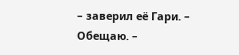– заверил её Гари. – Обещаю. –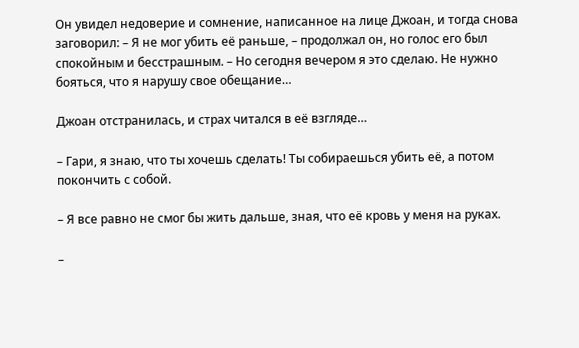Он увидел недоверие и сомнение, написанное на лице Джоан, и тогда снова заговорил: – Я не мог убить её раньше, – продолжал он, но голос его был спокойным и бесстрашным. – Но сегодня вечером я это сделаю. Не нужно бояться, что я нарушу свое обещание…

Джоан отстранилась, и страх читался в её взгляде…

– Гари, я знаю, что ты хочешь сделать! Ты собираешься убить её, а потом покончить с собой.

– Я все равно не смог бы жить дальше, зная, что её кровь у меня на руках.

–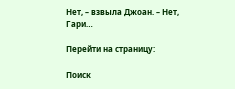Нет, – взвыла Джоан. – Нет, Гари…

Перейти на страницу:

Поиск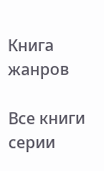Книга жанров

Все книги серии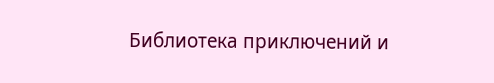Библиотека приключений и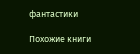фантастики

Похожие книги